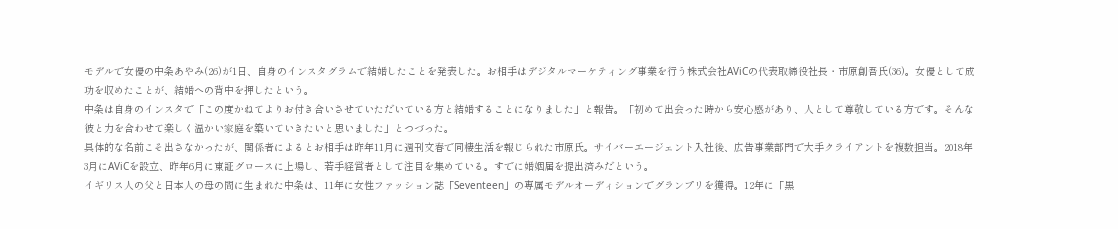モデルで女優の中条あやみ(26)が1日、自身のインスタグラムで結婚したことを発表した。お相手はデジタルマーケティング事業を行う株式会社AViCの代表取締役社長・市原創吾氏(36)。女優として成功を収めたことが、結婚への背中を押したという。
中条は自身のインスタで「この度かねてよりお付き合いさせていただいている方と結婚することになりました」と報告。「初めて出会った時から安心感があり、人として尊敬している方です。そんな彼と力を合わせて楽しく温かい家庭を築いていきたいと思いました」とつづった。
具体的な名前こそ出さなかったが、関係者によるとお相手は昨年11月に週刊文春で同棲生活を報じられた市原氏。サイバーエージェント入社後、広告事業部門で大手クライアントを複数担当。2018年3月にAViCを設立、昨年6月に東証グロースに上場し、若手経営者として注目を集めている。すでに婚姻届を提出済みだという。
イギリス人の父と日本人の母の間に生まれた中条は、11年に女性ファッション誌「Seventeen」の専属モデルオーディションでグランプリを獲得。12年に「黒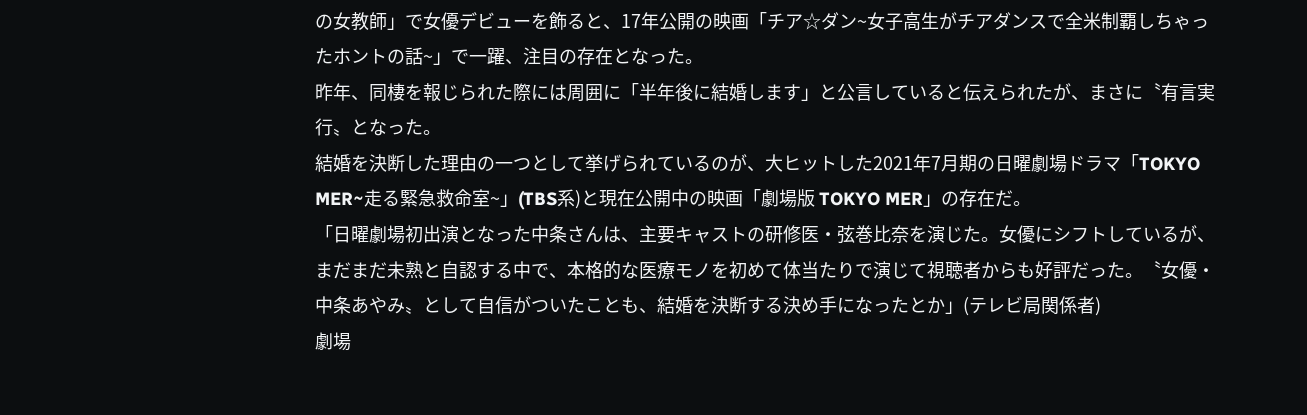の女教師」で女優デビューを飾ると、17年公開の映画「チア☆ダン~女子高生がチアダンスで全米制覇しちゃったホントの話~」で一躍、注目の存在となった。
昨年、同棲を報じられた際には周囲に「半年後に結婚します」と公言していると伝えられたが、まさに〝有言実行〟となった。
結婚を決断した理由の一つとして挙げられているのが、大ヒットした2021年7月期の日曜劇場ドラマ「TOKYO MER~走る緊急救命室~」(TBS系)と現在公開中の映画「劇場版 TOKYO MER」の存在だ。
「日曜劇場初出演となった中条さんは、主要キャストの研修医・弦巻比奈を演じた。女優にシフトしているが、まだまだ未熟と自認する中で、本格的な医療モノを初めて体当たりで演じて視聴者からも好評だった。〝女優・中条あやみ〟として自信がついたことも、結婚を決断する決め手になったとか」(テレビ局関係者)
劇場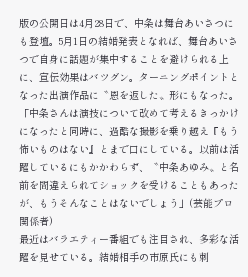版の公開日は4月28日で、中条は舞台あいさつにも登壇。5月1日の結婚発表となれば、舞台あいさつで自身に話題が集中することを避けられる上に、宣伝効果はバツグン。ターニングポイントとなった出演作品に〝恩を返した〟形にもなった。
「中条さんは演技について改めて考えるきっかけになったと同時に、過酷な撮影を乗り越え『もう怖いものはない』とまで口にしている。以前は活躍しているにもかかわらず、〝中条あゆみ〟と名前を間違えられてショックを受けることもあったが、もうそんなことはないでしょう」(芸能プロ関係者)
最近はバラエティー番組でも注目され、多彩な活躍を見せている。結婚相手の市原氏にも刺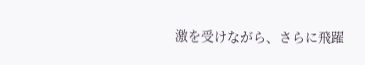激を受けながら、さらに飛躍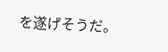を遂げそうだ。